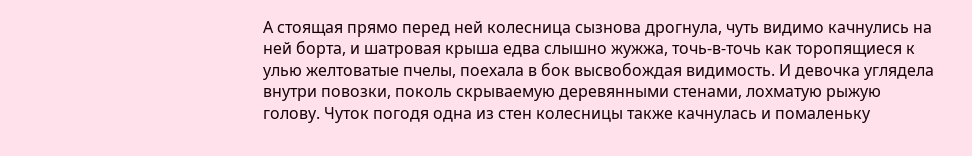А стоящая прямо перед ней колесница сызнова дрогнула, чуть видимо качнулись на ней борта, и шатровая крыша едва слышно жужжа, точь-в-точь как торопящиеся к улью желтоватые пчелы, поехала в бок высвобождая видимость. И девочка углядела внутри повозки, поколь скрываемую деревянными стенами, лохматую рыжую голову. Чуток погодя одна из стен колесницы также качнулась и помаленьку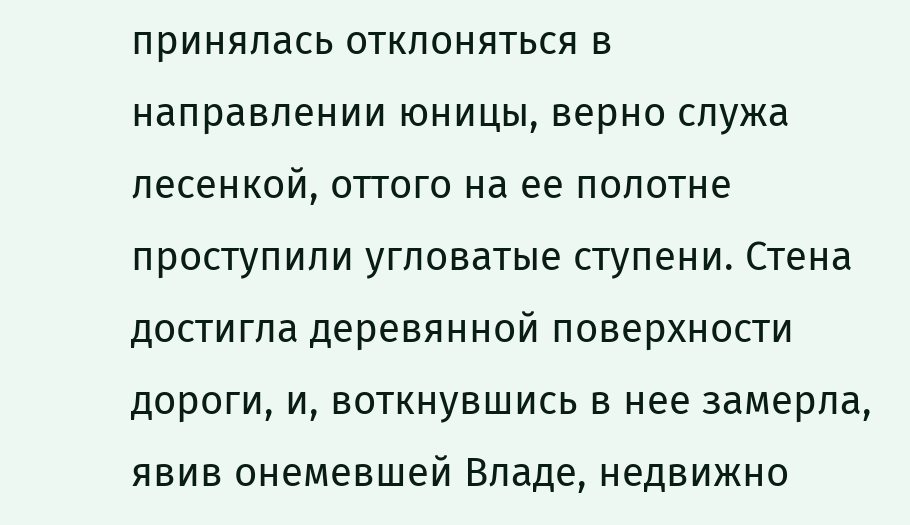принялась отклоняться в направлении юницы, верно служа лесенкой, оттого на ее полотне проступили угловатые ступени. Стена достигла деревянной поверхности дороги, и, воткнувшись в нее замерла, явив онемевшей Владе, недвижно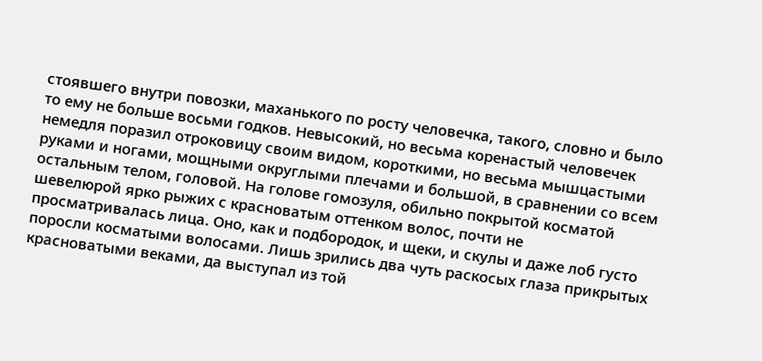стоявшего внутри повозки, маханького по росту человечка, такого, словно и было то ему не больше восьми годков. Невысокий, но весьма коренастый человечек немедля поразил отроковицу своим видом, короткими, но весьма мышцастыми руками и ногами, мощными округлыми плечами и большой, в сравнении со всем остальным телом, головой. На голове гомозуля, обильно покрытой косматой шевелюрой ярко рыжих с красноватым оттенком волос, почти не просматривалась лица. Оно, как и подбородок, и щеки, и скулы и даже лоб густо поросли косматыми волосами. Лишь зрились два чуть раскосых глаза прикрытых красноватыми веками, да выступал из той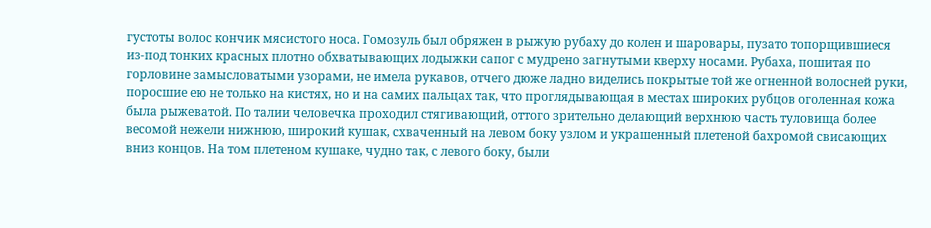густоты волос кончик мясистого носа. Гомозуль был обряжен в рыжую рубаху до колен и шаровары, пузато топорщившиеся из-под тонких красных плотно обхватывающих лодыжки сапог с мудрено загнутыми кверху носами. Рубаха, пошитая по горловине замысловатыми узорами, не имела рукавов, отчего дюже ладно виделись покрытые той же огненной волосней руки, поросшие ею не только на кистях, но и на самих пальцах так, что проглядывающая в местах широких рубцов оголенная кожа была рыжеватой. По талии человечка проходил стягивающий, оттого зрительно делающий верхнюю часть туловища более весомой нежели нижнюю, широкий кушак, схваченный на левом боку узлом и украшенный плетеной бахромой свисающих вниз концов. На том плетеном кушаке, чудно так, с левого боку, были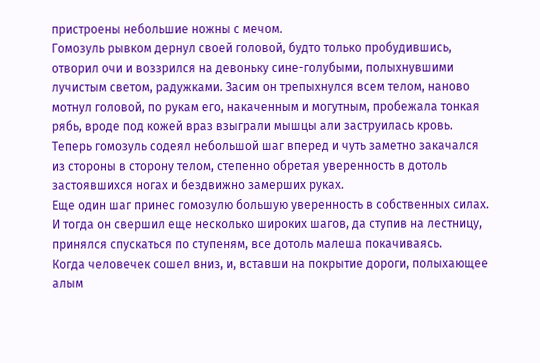пристроены небольшие ножны с мечом.
Гомозуль рывком дернул своей головой, будто только пробудившись, отворил очи и воззрился на девоньку сине-голубыми, полыхнувшими лучистым светом, радужками. Засим он трепыхнулся всем телом, наново мотнул головой, по рукам его, накаченным и могутным, пробежала тонкая рябь, вроде под кожей враз взыграли мышцы али заструилась кровь. Теперь гомозуль содеял небольшой шаг вперед и чуть заметно закачался из стороны в сторону телом, степенно обретая уверенность в дотоль застоявшихся ногах и бездвижно замерших руках.
Еще один шаг принес гомозулю большую уверенность в собственных силах. И тогда он свершил еще несколько широких шагов, да ступив на лестницу, принялся спускаться по ступеням, все дотоль малеша покачиваясь.
Когда человечек сошел вниз, и, вставши на покрытие дороги, полыхающее алым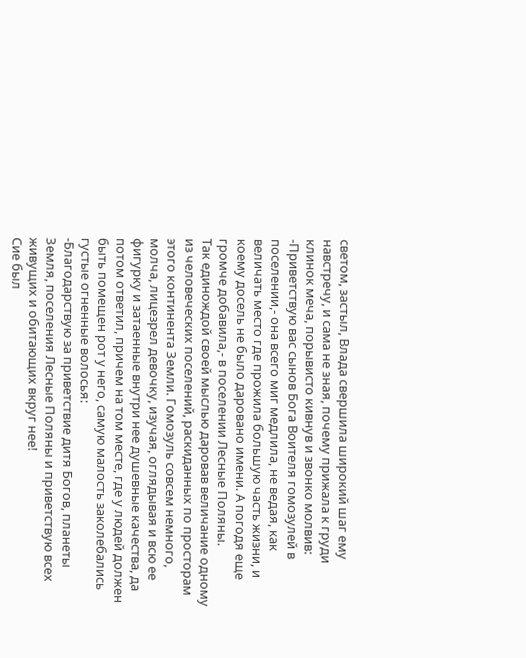светом, застыл, Влада свершила широкий шаг ему навстречу, и сама не зная, почему прижала к груди клинок меча, порывисто кивнув и звонко молвив:
-Приветствую вас сынов Бога Воителя гомозулей в поселении,- она всего миг медлила, не ведая, как величать место где прожила большую часть жизни, и коему досель не было даровано имени. А погодя еще громче добавила,- в поселении Лесные Поляны.
Так единождой своей мыслью даровав величание одному из человеческих поселений, раскиданных по просторам этого континента Земли. Гомозуль совсем немного, молча, лицезрел девочку, изучая, оглядывая и всю ее фигурку и затаенные внутри нее душевные качества, да потом ответил, причем на том месте, где у людей должен быть помещен рот у него, самую малость заколебались густые огненные волосья:
-Благодарствую за приветствие дитя Богов, планеты Земля, поселения Лесные Поляны и приветствую всех живущих и обитающих вкруг нее!
Сие был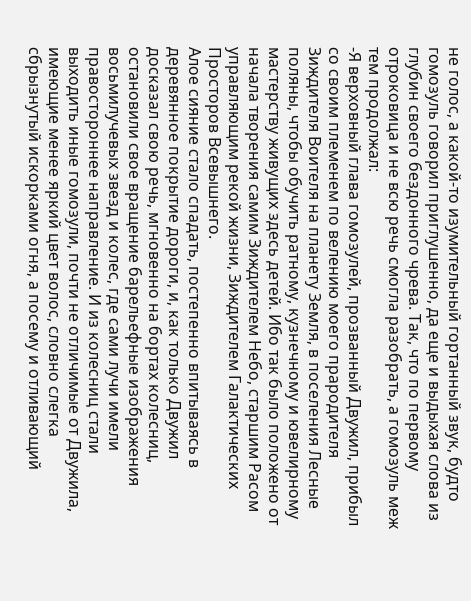не голос, а какой-то изумительный гортанный звук, будто гомозуль говорил приглушенно, да еще и выдыхая слова из глубин своего бездонного чрева. Так, что по первому отроковица и не всю речь смогла разобрать, а гомозуль меж тем продолжал:
-Я верховный глава гомозулей, прозванный Двужил, прибыл со своим племенем по велению моего прародителя Зиждителя Воителя на планету Земля, в поселения Лесные поляны, чтобы обучить ратному, кузнечному и ювелирному мастерству живущих здесь детей. Ибо так было положено от начала творения самим Зиждителем Небо, старшим Расом управляющим рекой жизни, Зиждителем Галактических Просторов Всевышнего.
Алое сияние стало спадать, постепенно впитываясь в деревянное покрытие дороги, и, как только Двужил досказал свою речь, мгновенно на бортах колесниц, остановили свое вращение барельефные изображения восьмилучевых звезд и колес, где сами лучи имели правостороннее направление. И из колесниц стали выходить иные гомозули, почти не отличимые от Двужила, имеющие менее яркий цвет волос, словно слегка сбрызнутый искорками огня, а посему и отливающий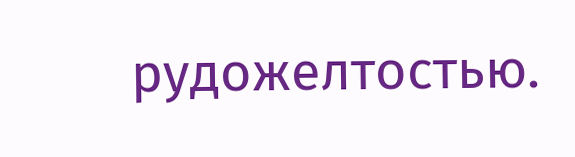рудожелтостью.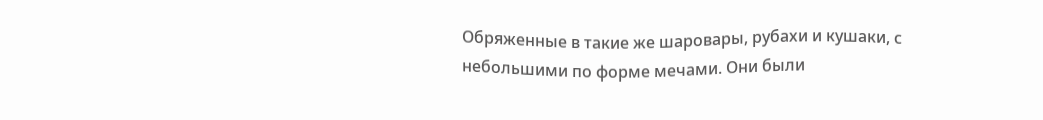Обряженные в такие же шаровары, рубахи и кушаки, с небольшими по форме мечами. Они были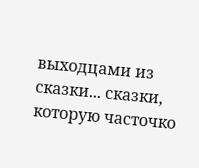выходцами из сказки... сказки, которую часточко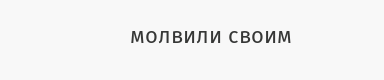молвили своим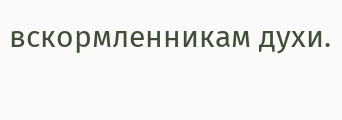вскормленникам духи.